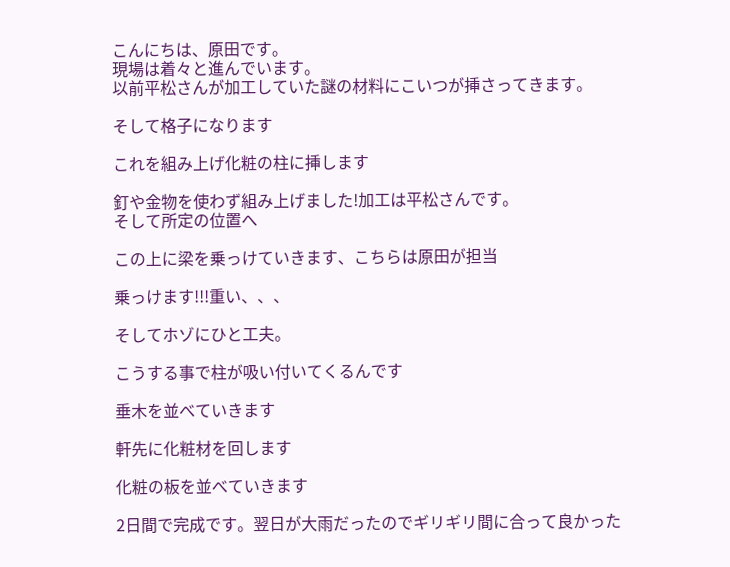こんにちは、原田です。
現場は着々と進んでいます。
以前平松さんが加工していた謎の材料にこいつが挿さってきます。

そして格子になります

これを組み上げ化粧の柱に挿します

釘や金物を使わず組み上げました!加工は平松さんです。
そして所定の位置へ

この上に梁を乗っけていきます、こちらは原田が担当

乗っけます!!!重い、、、

そしてホゾにひと工夫。

こうする事で柱が吸い付いてくるんです

垂木を並べていきます

軒先に化粧材を回します

化粧の板を並べていきます

2日間で完成です。翌日が大雨だったのでギリギリ間に合って良かった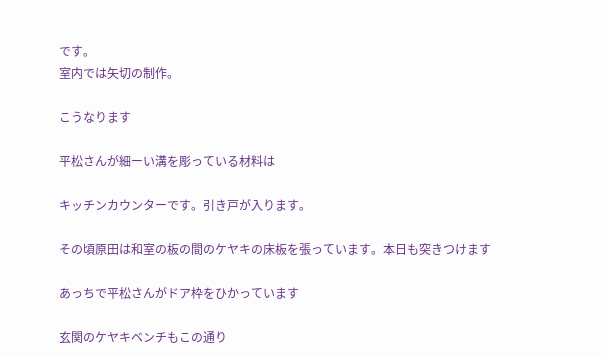です。
室内では矢切の制作。

こうなります

平松さんが細ーい溝を彫っている材料は

キッチンカウンターです。引き戸が入ります。

その頃原田は和室の板の間のケヤキの床板を張っています。本日も突きつけます

あっちで平松さんがドア枠をひかっています

玄関のケヤキベンチもこの通り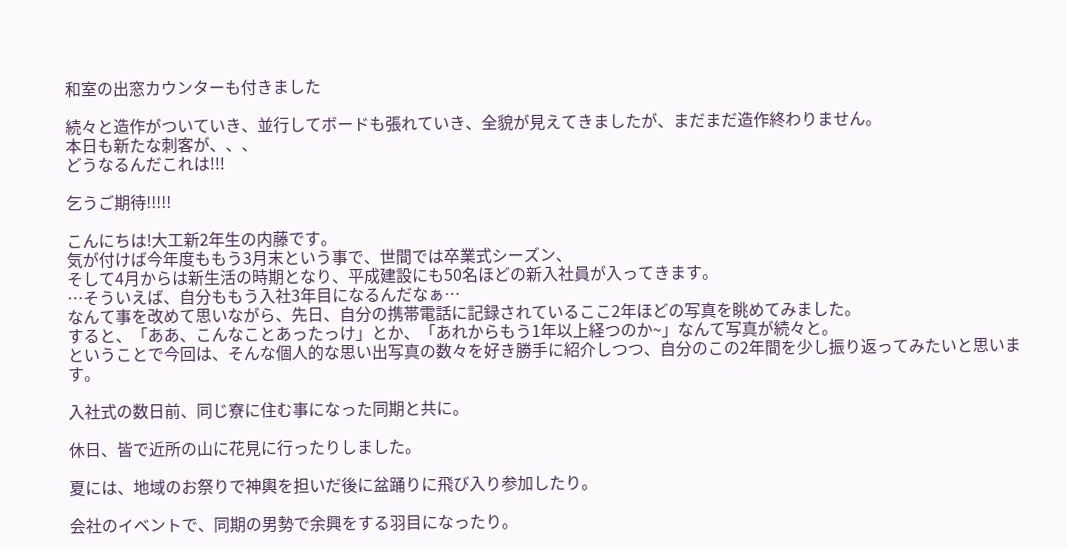和室の出窓カウンターも付きました

続々と造作がついていき、並行してボードも張れていき、全貌が見えてきましたが、まだまだ造作終わりません。
本日も新たな刺客が、、、
どうなるんだこれは!!!

乞うご期待!!!!!

こんにちは!大工新2年生の内藤です。
気が付けば今年度ももう3月末という事で、世間では卒業式シーズン、
そして4月からは新生活の時期となり、平成建設にも50名ほどの新入社員が入ってきます。
…そういえば、自分ももう入社3年目になるんだなぁ…
なんて事を改めて思いながら、先日、自分の携帯電話に記録されているここ2年ほどの写真を眺めてみました。
すると、「ああ、こんなことあったっけ」とか、「あれからもう1年以上経つのか~」なんて写真が続々と。
ということで今回は、そんな個人的な思い出写真の数々を好き勝手に紹介しつつ、自分のこの2年間を少し振り返ってみたいと思います。

入社式の数日前、同じ寮に住む事になった同期と共に。

休日、皆で近所の山に花見に行ったりしました。

夏には、地域のお祭りで神輿を担いだ後に盆踊りに飛び入り参加したり。

会社のイベントで、同期の男勢で余興をする羽目になったり。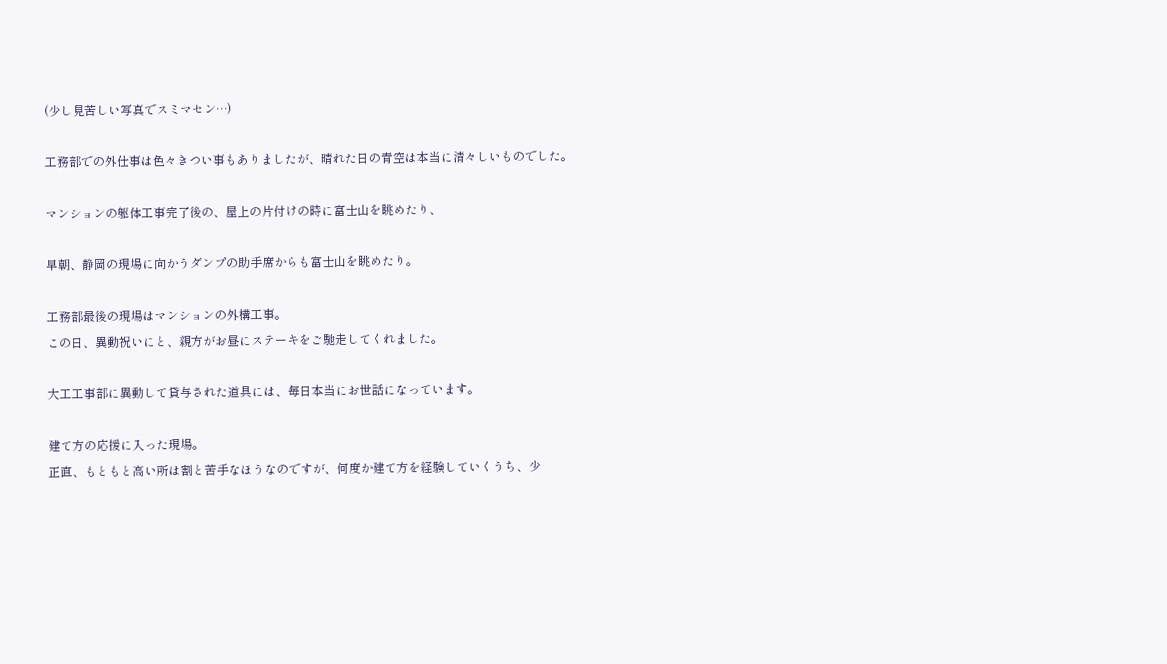(少し見苦しい写真でスミマセン…)

工務部での外仕事は色々きつい事もありましたが、晴れた日の青空は本当に清々しいものでした。

マンションの躯体工事完了後の、屋上の片付けの時に富士山を眺めたり、

早朝、静岡の現場に向かうダンプの助手席からも富士山を眺めたり。

工務部最後の現場はマンションの外構工事。
この日、異動祝いにと、親方がお昼にステーキをご馳走してくれました。

大工工事部に異動して貸与された道具には、毎日本当にお世話になっています。

建て方の応援に入った現場。
正直、もともと高い所は割と苦手なほうなのですが、何度か建て方を経験していくうち、少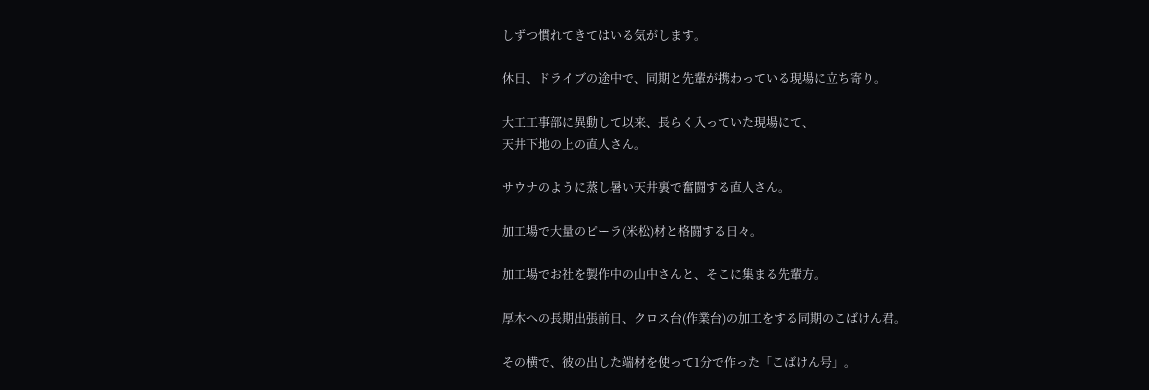しずつ慣れてきてはいる気がします。

休日、ドライブの途中で、同期と先輩が携わっている現場に立ち寄り。

大工工事部に異動して以来、長らく入っていた現場にて、
天井下地の上の直人さん。

サウナのように蒸し暑い天井裏で奮闘する直人さん。

加工場で大量のピーラ(米松)材と格闘する日々。

加工場でお社を製作中の山中さんと、そこに集まる先輩方。

厚木への長期出張前日、クロス台(作業台)の加工をする同期のこばけん君。

その横で、彼の出した端材を使って1分で作った「こばけん号」。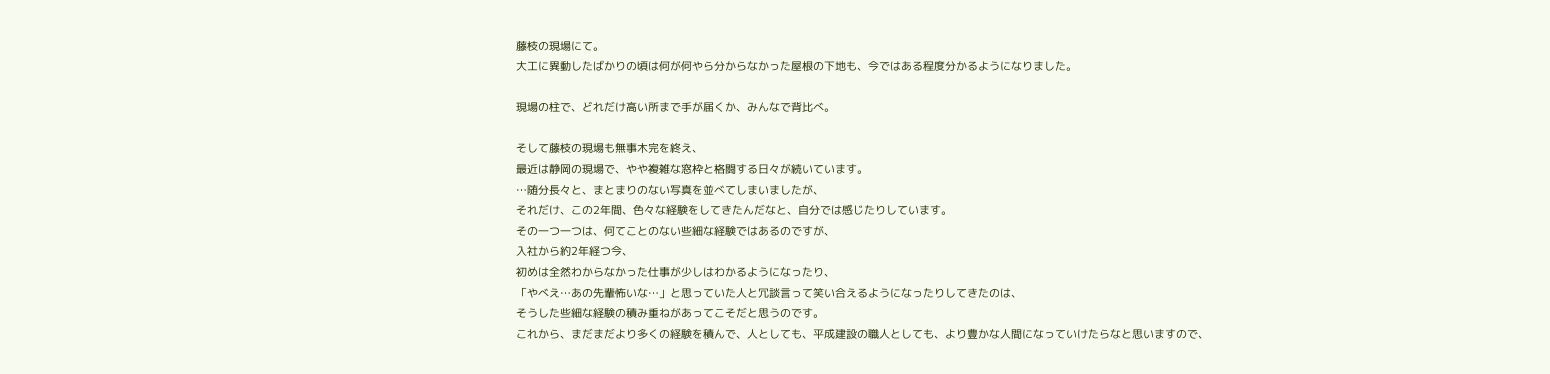藤枝の現場にて。
大工に異動したばかりの頃は何が何やら分からなかった屋根の下地も、今ではある程度分かるようになりました。

現場の柱で、どれだけ高い所まで手が届くか、みんなで背比べ。

そして藤枝の現場も無事木完を終え、
最近は静岡の現場で、やや複雑な窓枠と格闘する日々が続いています。
…随分長々と、まとまりのない写真を並べてしまいましたが、
それだけ、この2年間、色々な経験をしてきたんだなと、自分では感じたりしています。
その一つ一つは、何てことのない些細な経験ではあるのですが、
入社から約2年経つ今、
初めは全然わからなかった仕事が少しはわかるようになったり、
「やべえ…あの先輩怖いな…」と思っていた人と冗談言って笑い合えるようになったりしてきたのは、
そうした些細な経験の積み重ねがあってこそだと思うのです。
これから、まだまだより多くの経験を積んで、人としても、平成建設の職人としても、より豊かな人間になっていけたらなと思いますので、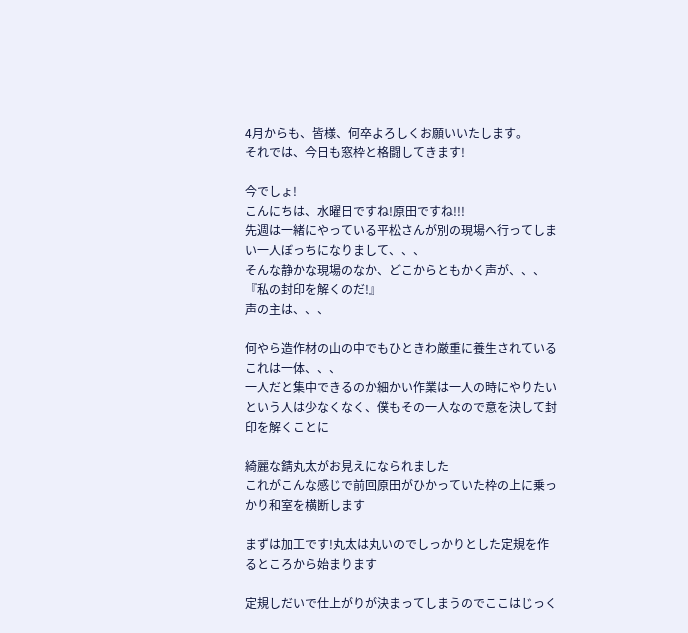4月からも、皆様、何卒よろしくお願いいたします。
それでは、今日も窓枠と格闘してきます!

今でしょ!
こんにちは、水曜日ですね!原田ですね!!!
先週は一緒にやっている平松さんが別の現場へ行ってしまい一人ぼっちになりまして、、、
そんな静かな現場のなか、どこからともかく声が、、、
『私の封印を解くのだ!』
声の主は、、、

何やら造作材の山の中でもひときわ厳重に養生されているこれは一体、、、
一人だと集中できるのか細かい作業は一人の時にやりたいという人は少なくなく、僕もその一人なので意を決して封印を解くことに

綺麗な錆丸太がお見えになられました
これがこんな感じで前回原田がひかっていた枠の上に乗っかり和室を横断します

まずは加工です!丸太は丸いのでしっかりとした定規を作るところから始まります

定規しだいで仕上がりが決まってしまうのでここはじっく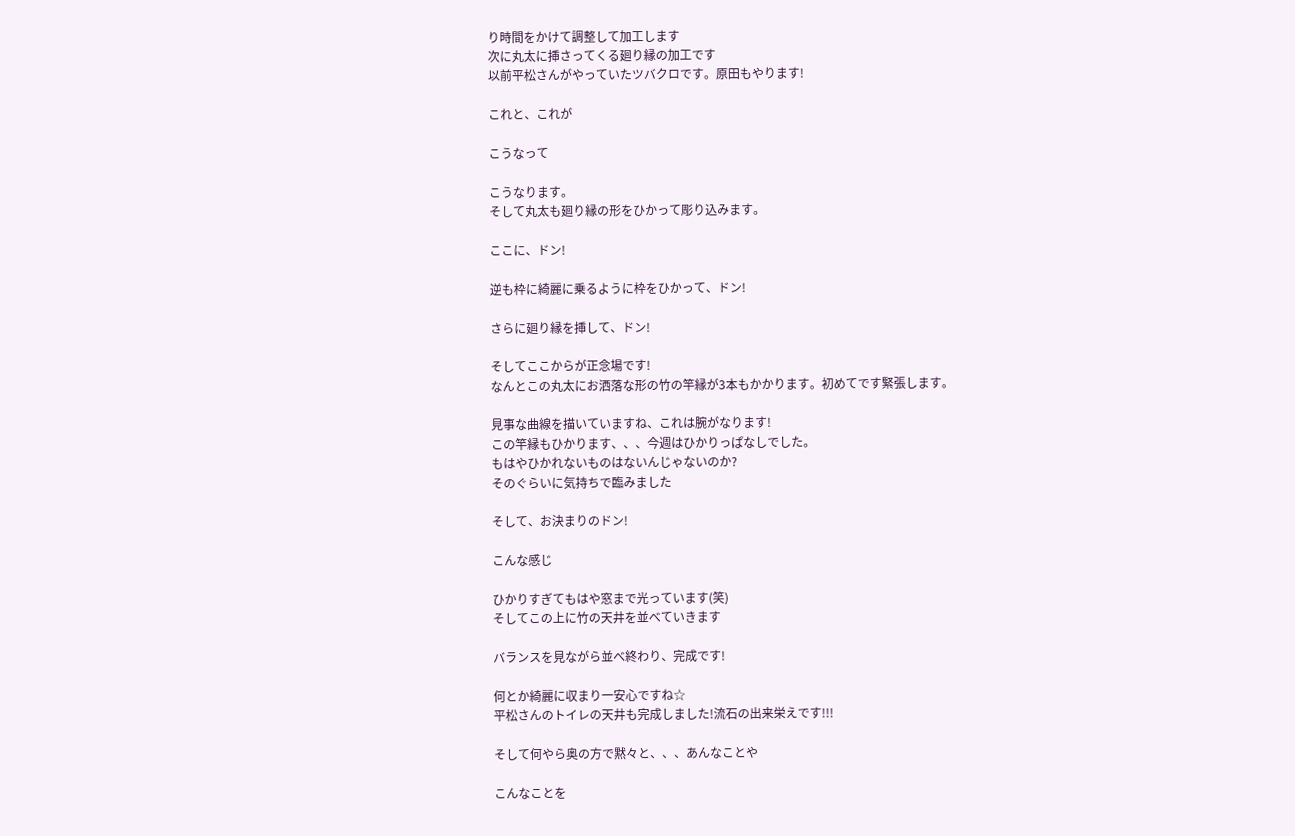り時間をかけて調整して加工します
次に丸太に挿さってくる廻り縁の加工です
以前平松さんがやっていたツバクロです。原田もやります!

これと、これが

こうなって

こうなります。
そして丸太も廻り縁の形をひかって彫り込みます。

ここに、ドン!

逆も枠に綺麗に乗るように枠をひかって、ドン!

さらに廻り縁を挿して、ドン!

そしてここからが正念場です!
なんとこの丸太にお洒落な形の竹の竿縁が3本もかかります。初めてです緊張します。

見事な曲線を描いていますね、これは腕がなります!
この竿縁もひかります、、、今週はひかりっぱなしでした。
もはやひかれないものはないんじゃないのか?
そのぐらいに気持ちで臨みました

そして、お決まりのドン!

こんな感じ

ひかりすぎてもはや窓まで光っています(笑)
そしてこの上に竹の天井を並べていきます

バランスを見ながら並べ終わり、完成です!

何とか綺麗に収まり一安心ですね☆
平松さんのトイレの天井も完成しました!流石の出来栄えです!!!

そして何やら奥の方で黙々と、、、あんなことや

こんなことを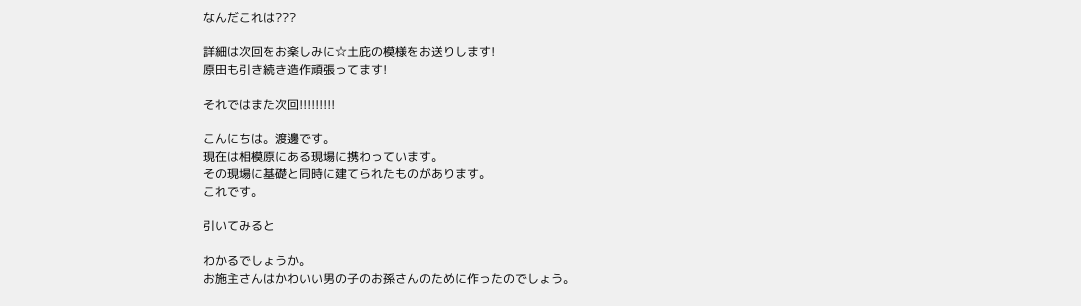なんだこれは???

詳細は次回をお楽しみに☆土庇の模様をお送りします!
原田も引き続き造作頑張ってます!

それではまた次回!!!!!!!!!

こんにちは。渡邊です。
現在は相模原にある現場に携わっています。
その現場に基礎と同時に建てられたものがあります。
これです。

引いてみると

わかるでしょうか。
お施主さんはかわいい男の子のお孫さんのために作ったのでしょう。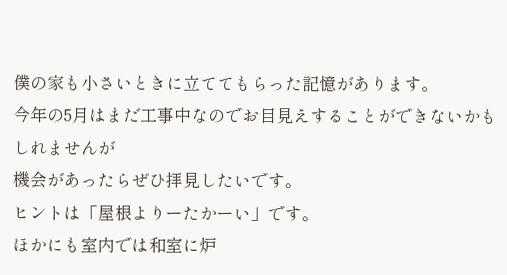僕の家も小さいときに立ててもらった記憶があります。
今年の5月はまだ工事中なのでお目見えすることができないかもしれませんが
機会があったらぜひ拝見したいです。
ヒントは「屋根よりーたかーい」です。
ほかにも室内では和室に炉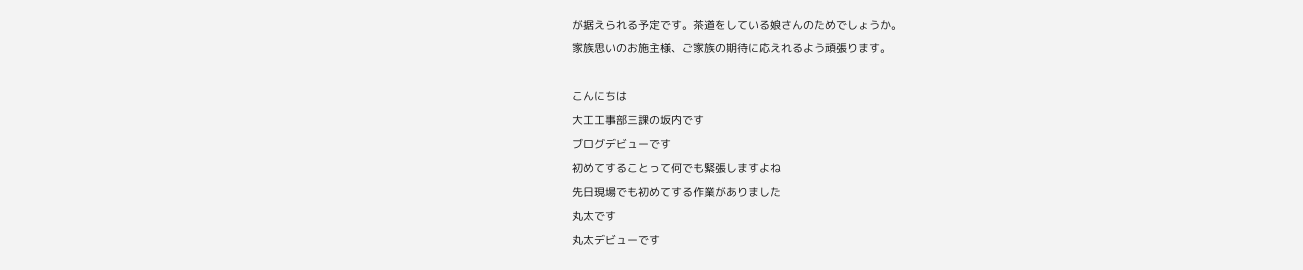が据えられる予定です。茶道をしている娘さんのためでしょうか。
家族思いのお施主様、ご家族の期待に応えれるよう頑張ります。

こんにちは
大工工事部三課の坂内です
ブログデビューです
初めてすることって何でも緊張しますよね
先日現場でも初めてする作業がありました
丸太です
丸太デビューです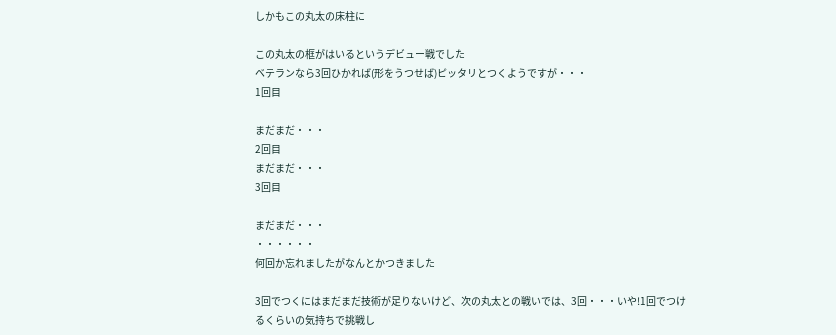しかもこの丸太の床柱に

この丸太の框がはいるというデビュー戦でした
ベテランなら3回ひかれば(形をうつせば)ピッタリとつくようですが・・・
1回目

まだまだ・・・
2回目
まだまだ・・・
3回目

まだまだ・・・
・・・・・・
何回か忘れましたがなんとかつきました

3回でつくにはまだまだ技術が足りないけど、次の丸太との戦いでは、3回・・・いや!1回でつけるくらいの気持ちで挑戦し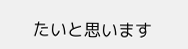たいと思います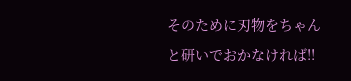そのために刃物をちゃんと研いでおかなければ!!